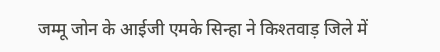जम्मू जोन के आईजी एमके सिन्हा ने किश्तवाड़ जिले में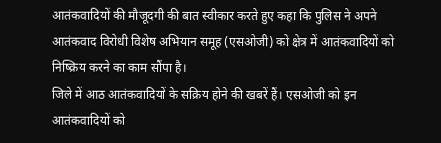आतंकवादियों की मौजूदगी की बात स्वीकार करते हुए कहा कि पुलिस ने अपने आतंकवाद विरोधी विशेष अभियान समूह (एसओजी) को क्षेत्र में आतंकवादियों को निष्क्रिय करने का काम सौंपा है।
जिले में आठ आतंकवादियों के सक्रिय होने की खबरें हैं। एसओजी को इन आतंकवादियों को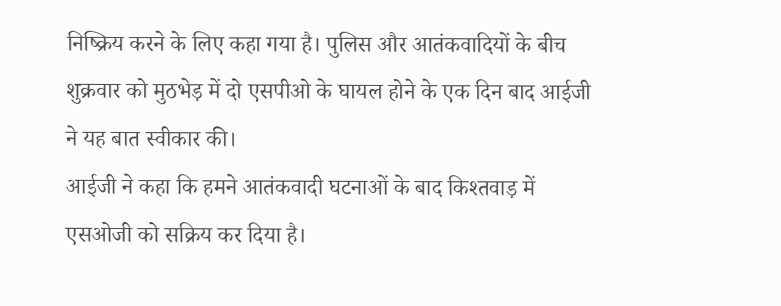निष्क्रिय करने के लिए कहा गया है। पुलिस और आतंकवादियों के बीच शुक्रवार को मुठभेड़ में दो एसपीओ के घायल होने के एक दिन बाद आईजी ने यह बात स्वीकार की।
आईजी ने कहा कि हमने आतंकवादी घटनाओं के बाद किश्तवाड़ में एसओजी को सक्रिय कर दिया है।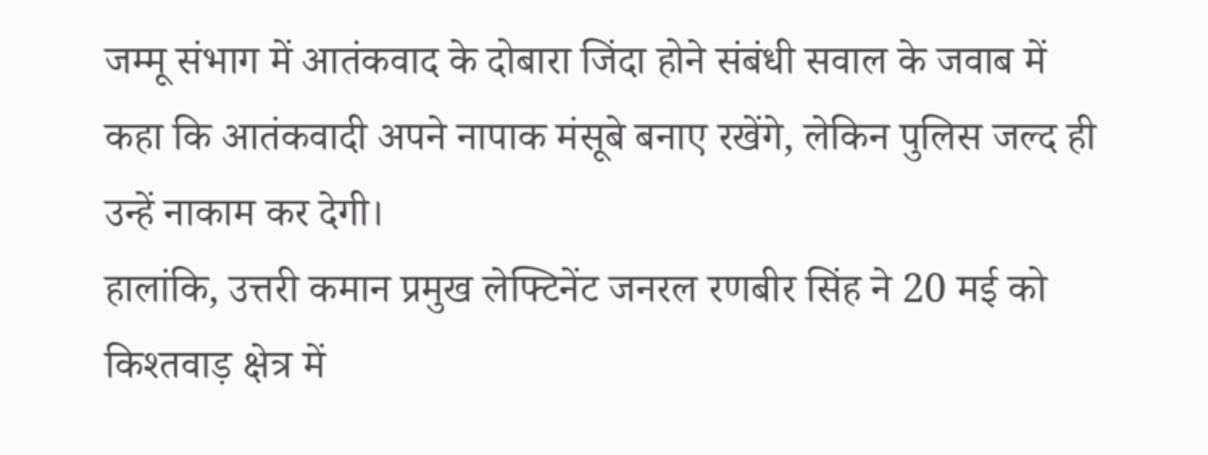जम्मू संभाग में आतंकवाद के दोबारा जिंदा होने संबंधी सवाल के जवाब में कहा कि आतंकवादी अपने नापाक मंसूबे बनाए रखेंगे, लेकिन पुलिस जल्द ही उन्हें नाकाम कर देगी।
हालांकि, उत्तरी कमान प्रमुख लेफ्टिनेंट जनरल रणबीर सिंह ने 20 मई को किश्तवाड़ क्षेत्र में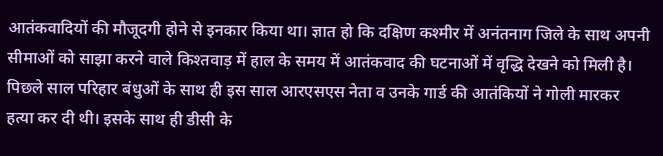आतंकवादियों की मौजूदगी होने से इनकार किया था। ज्ञात हो कि दक्षिण कश्मीर में अनंतनाग जिले के साथ अपनी सीमाओं को साझा करने वाले किश्तवाड़ में हाल के समय में आतंकवाद की घटनाओं में वृद्धि देखने को मिली है। पिछले साल परिहार बंधुओं के साथ ही इस साल आरएसएस नेता व उनके गार्ड की आतंकियों ने गोली मारकर हत्या कर दी थी। इसके साथ ही डीसी के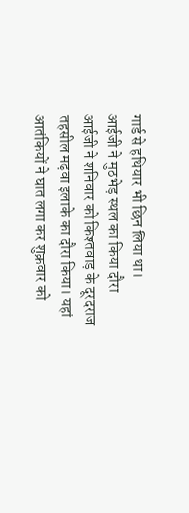गार्ड से हथियार भी छिन लिया था।
आईजी ने मुठभेड़ स्थल का किया दौरा
आईजी ने शनिवार को किश्तवाड़ के दूरदराज तहसील मढ़वा इलाके का दौरा किया। यहां आतंकियों ने घात लगा कर शुक्रवार को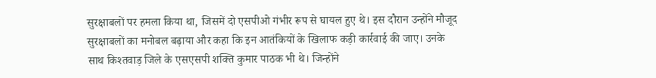सुरक्षाबलों पर हमला किया था, जिसमें दो एसपीओ गंभीर रूप से घायल हुए थे। इस दौरान उन्होंने मौजूद सुरक्षाबलों का मनोबल बढ़ाया और कहा कि इन आतंकियों के खिलाफ कड़ी कार्रवाई की जाए। उनके साथ किश्तवाड़ जिले के एसएसपी शक्ति कुमार पाठक भी थे। जिन्होंने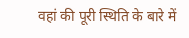वहां की पूरी स्थिति के बारे में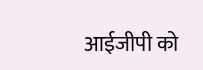आईजीपी को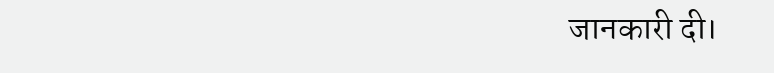जानकारी दी।